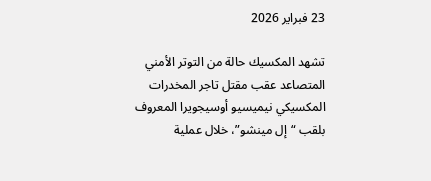23 فبراير 2026

تشهد المكسيك حالة من التوتر الأمني المتصاعد عقب مقتل تاجر المخدرات المكسيكي نيميسيو أوسيجويرا المعروف بلقب “إل مينشو”، خلال عملية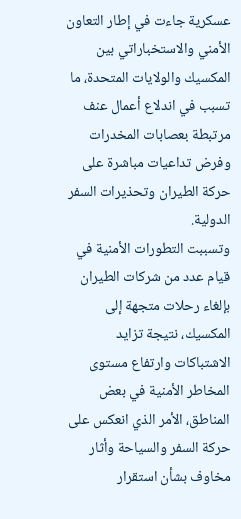عسكرية جاءت في إطار التعاون الأمني والاستخباراتي بين المكسيك والولايات المتحدة، ما تسبب في اندلاع أعمال عنف مرتبطة بعصابات المخدرات وفرض تداعيات مباشرة على حركة الطيران وتحذيرات السفر الدولية.
وتسببت التطورات الأمنية في قيام عدد من شركات الطيران بإلغاء رحلات متجهة إلى المكسيك، نتيجة تزايد الاشتباكات وارتفاع مستوى المخاطر الأمنية في بعض المناطق، الأمر الذي انعكس على حركة السفر والسياحة وأثار مخاوف بشأن استقرار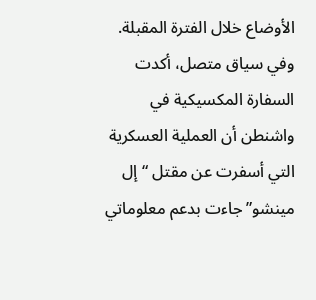الأوضاع خلال الفترة المقبلة.
وفي سياق متصل، أكدت السفارة المكسيكية في واشنطن أن العملية العسكرية التي أسفرت عن مقتل “إل مينشو” جاءت بدعم معلوماتي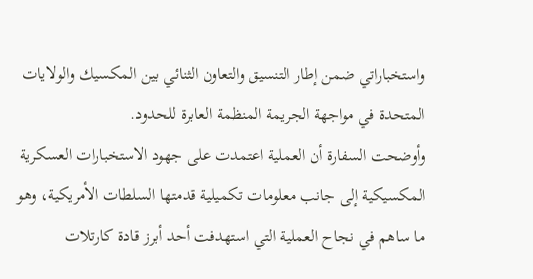واستخباراتي ضمن إطار التنسيق والتعاون الثنائي بين المكسيك والولايات المتحدة في مواجهة الجريمة المنظمة العابرة للحدود.
وأوضحت السفارة أن العملية اعتمدت على جهود الاستخبارات العسكرية المكسيكية إلى جانب معلومات تكميلية قدمتها السلطات الأمريكية، وهو ما ساهم في نجاح العملية التي استهدفت أحد أبرز قادة كارتلات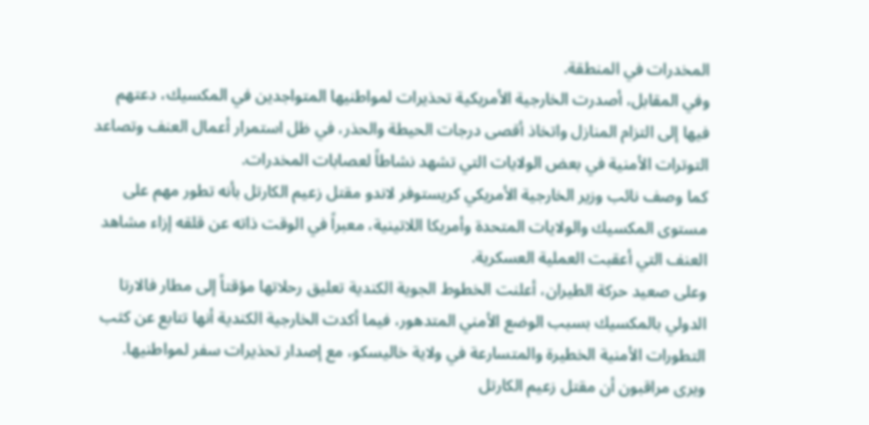المخدرات في المنطقة.
وفي المقابل، أصدرت الخارجية الأمريكية تحذيرات لمواطنيها المتواجدين في المكسيك، دعتهم فيها إلى التزام المنازل واتخاذ أقصى درجات الحيطة والحذر، في ظل استمرار أعمال العنف وتصاعد التوترات الأمنية في بعض الولايات التي تشهد نشاطاً لعصابات المخدرات.
كما وصف نائب وزير الخارجية الأمريكي كريستوفر لاندو مقتل زعيم الكارتل بأنه تطور مهم على مستوى المكسيك والولايات المتحدة وأمريكا اللاتينية، معبراً في الوقت ذاته عن قلقه إزاء مشاهد العنف التي أعقبت العملية العسكرية.
وعلى صعيد حركة الطيران، أعلنت الخطوط الجوية الكندية تعليق رحلاتها مؤقتاً إلى مطار فالارتا الدولي بالمكسيك بسبب الوضع الأمني المتدهور، فيما أكدت الخارجية الكندية أنها تتابع عن كثب التطورات الأمنية الخطيرة والمتسارعة في ولاية خاليسكو، مع إصدار تحذيرات سفر لمواطنيها.
ويرى مراقبون أن مقتل زعيم الكارتل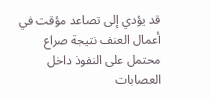قد يؤدي إلى تصاعد مؤقت في أعمال العنف نتيجة صراع محتمل على النفوذ داخل العصابات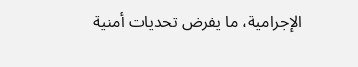الإجرامية، ما يفرض تحديات أمنية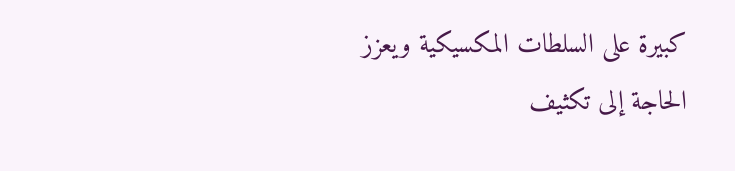كبيرة على السلطات المكسيكية ويعزز الحاجة إلى تكثيف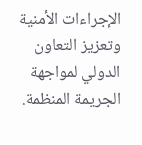الإجراءات الأمنية وتعزيز التعاون الدولي لمواجهة الجريمة المنظمة.